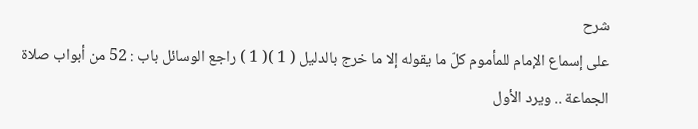شرح
على إسماع الإمام للمأموم كلّ ما يقوله إلا ما خرج بالدليل ( 1 )( 1 ) راجع الوسائل باب : 52 من أبواب صلاة الجماعة .. ويرد الأول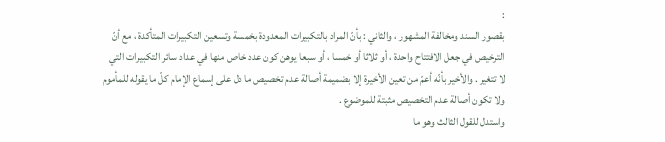:
بقصور السند ومخالفة المشهور ، والثاني : بأنّ المراد بالتكبيرات المعدودة بخمسة وتسعين التكبيرات المتأكدة ، مع أنّ الترخيص في جعل الافتتاح واحدة ، أو ثلاثا أو خمسا ، أو سبعا يوهن كون عدد خاص منها في عداد سائر التكبيرات التي لا تتغير . والأخير بأنّه أعمّ من تعين الأخيرة إلا بضميمة أصالة عدم تخصيص ما دل على إسماع الإمام كلّ ما يقوله للمأموم ولا تكون أصالة عدم التخصيص مثبتة للموضوع .
واستدل للقول الثالث وهو ما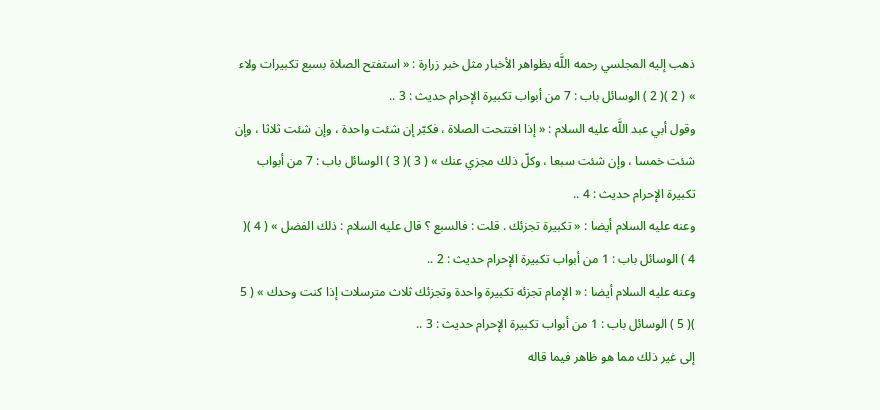ذهب إليه المجلسي رحمه اللَّه بظواهر الأخبار مثل خبر زرارة : « استفتح الصلاة بسبع تكبيرات ولاء » ( 2 )( 2 ) الوسائل باب : 7 من أبواب تكبيرة الإحرام حديث : 3 ..
وقول أبي عبد اللَّه عليه السلام : « إذا افتتحت الصلاة ، فكبّر إن شئت واحدة ، وإن شئت ثلاثا ، وإن شئت خمسا ، وإن شئت سبعا ، وكلّ ذلك مجزي عنك » ( 3 )( 3 ) الوسائل باب : 7 من أبواب تكبيرة الإحرام حديث : 4 ..
وعنه عليه السلام أيضا : « تكبيرة تجزئك . قلت : فالسبع ؟ قال عليه السلام : ذلك الفضل » ( 4 )( 4 ) الوسائل باب : 1 من أبواب تكبيرة الإحرام حديث : 2 ..
وعنه عليه السلام أيضا : « الإمام تجزئه تكبيرة واحدة وتجزئك ثلاث مترسلات إذا كنت وحدك » ( 5 )( 5 ) الوسائل باب : 1 من أبواب تكبيرة الإحرام حديث : 3 ..
إلى غير ذلك مما هو ظاهر فيما قاله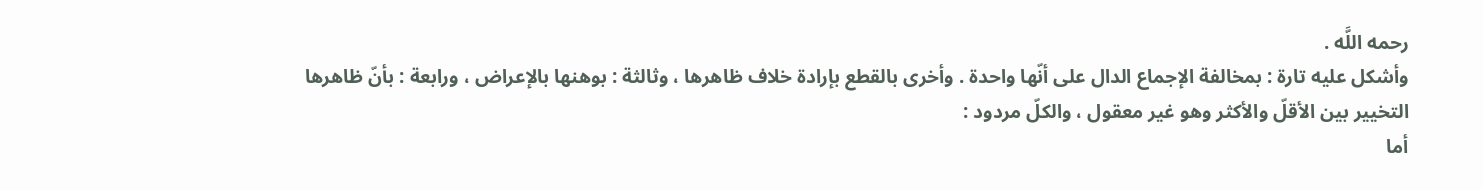رحمه اللَّه .
وأشكل عليه تارة : بمخالفة الإجماع الدال على أنّها واحدة . وأخرى بالقطع بإرادة خلاف ظاهرها ، وثالثة : بوهنها بالإعراض ، ورابعة : بأنّ ظاهرها التخيير بين الأقلّ والأكثر وهو غير معقول ، والكلّ مردود :
أما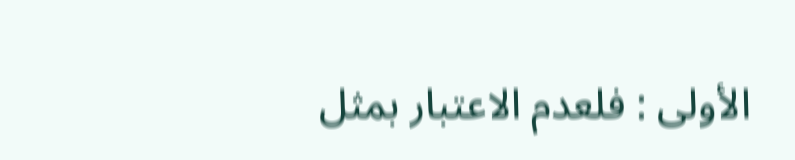الأولى : فلعدم الاعتبار بمثل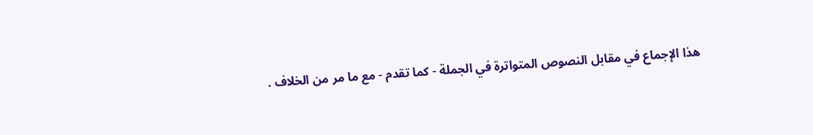هذا الإجماع في مقابل النصوص المتواترة في الجملة - كما تقدم - مع ما مر من الخلاف .